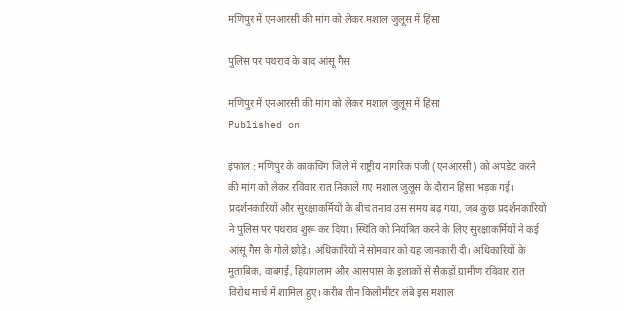मणिपुर में एनआरसी की मांग को लेकर मशाल जुलूस में हिंसा

पुलिस पर पथराव के बाद आंसू गैस

मणिपुर में एनआरसी की मांग को लेकर मशाल जुलूस में हिंसा
Published on

इंफाल : मणिपुर के काकचिंग जिले में राष्ट्रीय नागरिक पंजी (एनआरसी) को अपडेट करने की मांग को लेकर रविवार रात निकाले गए मशाल जुलूस के दौरान हिंसा भड़क गई। प्रदर्शनकारियों और सुरक्षाकर्मियों के बीच तनाव उस समय बढ़ गया, जब कुछ प्रदर्शनकारियों ने पुलिस पर पथराव शुरू कर दिया। स्थिति को नियंत्रित करने के लिए सुरक्षाकर्मियों ने कई आंसू गैस के गोले छोड़े। अधिकारियों ने सोमवार को यह जानकारी दी। अधिकारियों के मुताबिक, वाबगई, हियांगलाम और आसपास के इलाकों से सैकड़ों ग्रामीण रविवार रात विरोध मार्च में शामिल हुए। करीब तीन किलोमीटर लंबे इस मशाल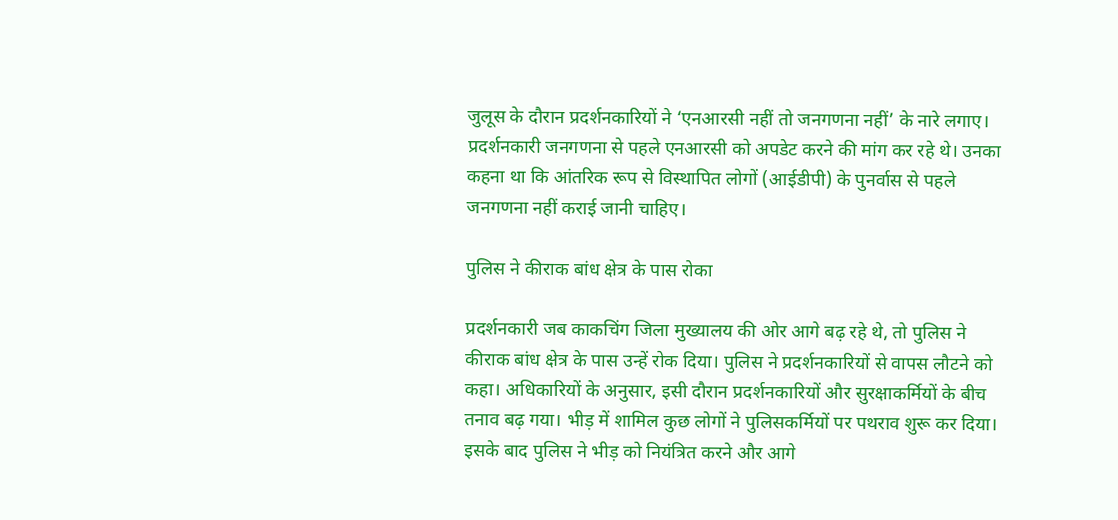जुलूस के दौरान प्रदर्शनकारियों ने ‘एनआरसी नहीं तो जनगणना नहीं’ के नारे लगाए। प्रदर्शनकारी जनगणना से पहले एनआरसी को अपडेट करने की मांग कर रहे थे। उनका कहना था कि आंतरिक रूप से विस्थापित लोगों (आईडीपी) के पुनर्वास से पहले जनगणना नहीं कराई जानी चाहिए।

पुलिस ने कीराक बांध क्षेत्र के पास रोका

प्रदर्शनकारी जब काकचिंग जिला मुख्यालय की ओर आगे बढ़ रहे थे, तो पुलिस ने कीराक बांध क्षेत्र के पास उन्हें रोक दिया। पुलिस ने प्रदर्शनकारियों से वापस लौटने को कहा। अधिकारियों के अनुसार, इसी दौरान प्रदर्शनकारियों और सुरक्षाकर्मियों के बीच तनाव बढ़ गया। भीड़ में शामिल कुछ लोगों ने पुलिसकर्मियों पर पथराव शुरू कर दिया। इसके बाद पुलिस ने भीड़ को नियंत्रित करने और आगे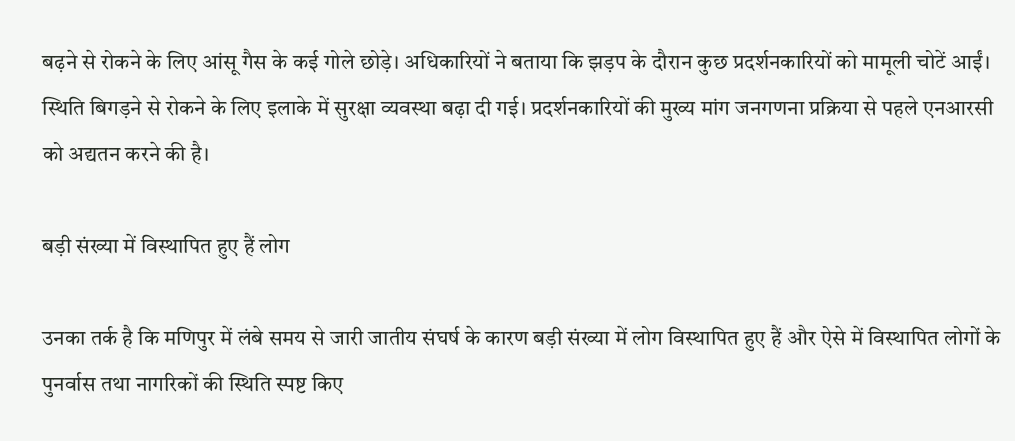बढ़ने से रोकने के लिए आंसू गैस के कई गोले छोड़े। अधिकारियों ने बताया कि झड़प के दौरान कुछ प्रदर्शनकारियों को मामूली चोटें आईं। स्थिति बिगड़ने से रोकने के लिए इलाके में सुरक्षा व्यवस्था बढ़ा दी गई। प्रदर्शनकारियों की मुख्य मांग जनगणना प्रक्रिया से पहले एनआरसी को अद्यतन करने की है।

बड़ी संख्या में विस्थापित हुए हैं लोग

उनका तर्क है कि मणिपुर में लंबे समय से जारी जातीय संघर्ष के कारण बड़ी संख्या में लोग विस्थापित हुए हैं और ऐसे में विस्थापित लोगों के पुनर्वास तथा नागरिकों की स्थिति स्पष्ट किए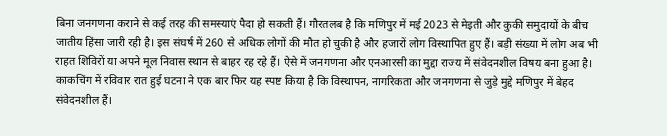बिना जनगणना कराने से कई तरह की समस्याएं पैदा हो सकती हैं। गौरतलब है कि मणिपुर में मई 2023 से मेइती और कुकी समुदायों के बीच जातीय हिंसा जारी रही है। इस संघर्ष में 260 से अधिक लोगों की मौत हो चुकी है और हजारों लोग विस्थापित हुए हैं। बड़ी संख्या में लोग अब भी राहत शिविरों या अपने मूल निवास स्थान से बाहर रह रहे हैं। ऐसे में जनगणना और एनआरसी का मुद्दा राज्य में संवेदनशील विषय बना हुआ है। काकचिंग में रविवार रात हुई घटना ने एक बार फिर यह स्पष्ट किया है कि विस्थापन, नागरिकता और जनगणना से जुड़े मुद्दे मणिपुर में बेहद संवेदनशील हैं।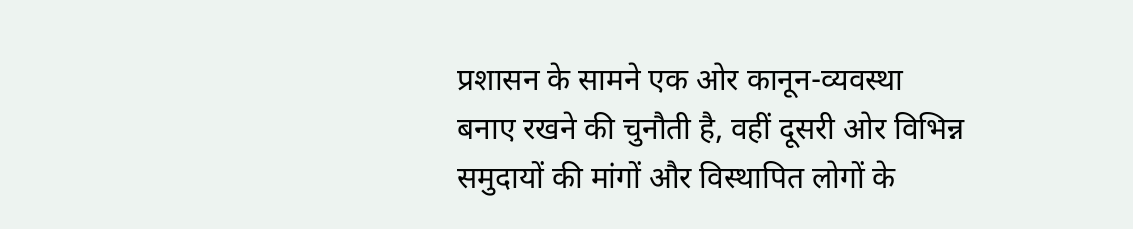प्रशासन के सामने एक ओर कानून-व्यवस्था बनाए रखने की चुनौती है, वहीं दूसरी ओर विभिन्न समुदायों की मांगों और विस्थापित लोगों के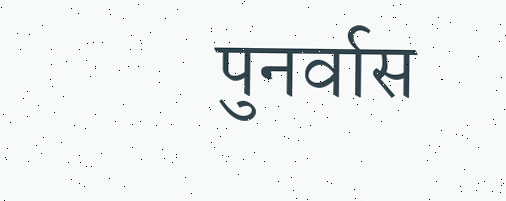पुनर्वास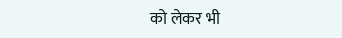को लेकर भी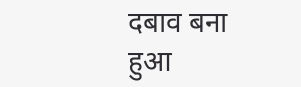दबाव बना हुआ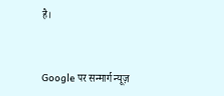है।


Google पर सन्मार्ग न्यूज़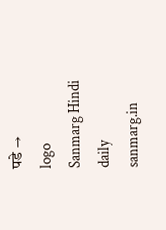पडे →
logo
Sanmarg Hindi daily
sanmarg.in